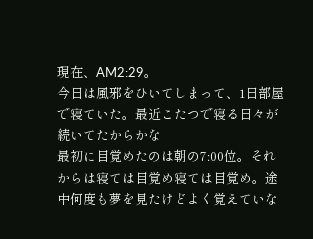現在、AM2:29。
今日は風邪をひいてしまって、1日部屋で寝ていた。最近こたつで寝る日々が続いてたからかな
最初に目覚めたのは朝の7:00位。それからは寝ては目覚め寝ては目覚め。途中何度も夢を見たけどよく覚えていな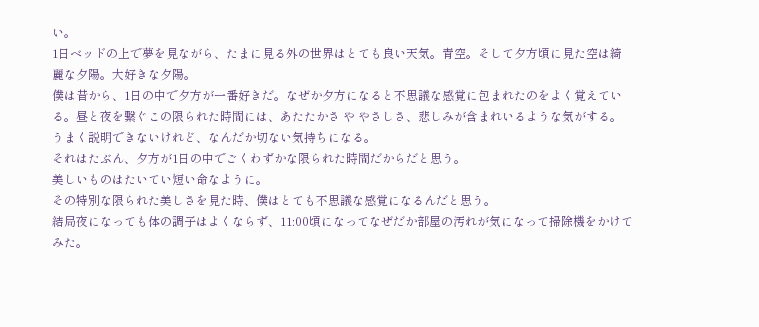い。
1日ベッドの上で夢を見ながら、たまに見る外の世界はとても良い天気。青空。そして夕方頃に見た空は綺麗な夕陽。大好きな夕陽。
僕は昔から、1日の中で夕方が一番好きだ。なぜか夕方になると不思議な感覚に包まれたのをよく覚えている。昼と夜を繋ぐこの限られた時間には、あたたかさ や やさしさ、悲しみが含まれいるような気がする。
うまく説明できないけれど、なんだか切ない気持ちになる。
それはたぶん、夕方が1日の中でごくわずかな限られた時間だからだと思う。
美しいものはたいてい短い命なように。
その特別な限られた美しさを見た時、僕はとても不思議な感覚になるんだと思う。
結局夜になっても体の調子はよくならず、11:00頃になってなぜだか部屋の汚れが気になって掃除機をかけてみた。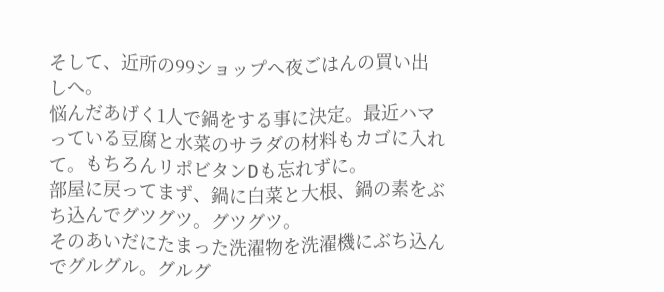そして、近所の99ショップへ夜ごはんの買い出しへ。
悩んだあげく1人で鍋をする事に決定。最近ハマっている豆腐と水菜のサラダの材料もカゴに入れて。もちろんリポビタンDも忘れずに。
部屋に戻ってまず、鍋に白菜と大根、鍋の素をぶち込んでグツグツ。グツグツ。
そのあいだにたまった洗濯物を洗濯機にぶち込んでグルグル。グルグ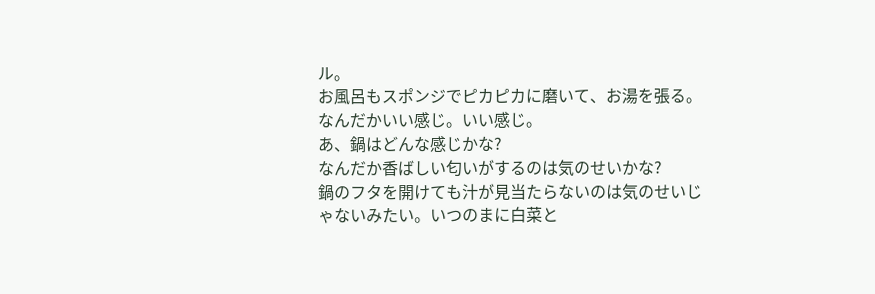ル。
お風呂もスポンジでピカピカに磨いて、お湯を張る。なんだかいい感じ。いい感じ。
あ、鍋はどんな感じかな?
なんだか香ばしい匂いがするのは気のせいかな?
鍋のフタを開けても汁が見当たらないのは気のせいじゃないみたい。いつのまに白菜と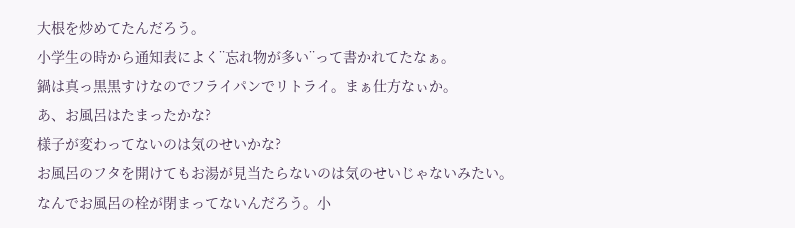大根を炒めてたんだろう。
小学生の時から通知表によく¨忘れ物が多い¨って書かれてたなぁ。
鍋は真っ黒黒すけなのでフライパンでリトライ。まぁ仕方なぃか。
あ、お風呂はたまったかな?
様子が変わってないのは気のせいかな?
お風呂のフタを開けてもお湯が見当たらないのは気のせいじゃないみたい。
なんでお風呂の栓が閉まってないんだろう。小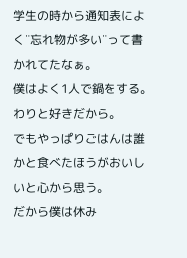学生の時から通知表によく¨忘れ物が多い¨って書かれてたなぁ。
僕はよく1人で鍋をする。わりと好きだから。
でもやっぱりごはんは誰かと食べたほうがおいしいと心から思う。
だから僕は休み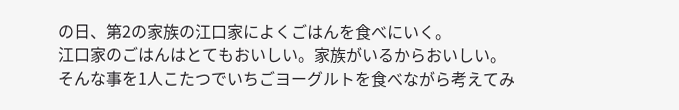の日、第2の家族の江口家によくごはんを食べにいく。
江口家のごはんはとてもおいしい。家族がいるからおいしい。
そんな事を1人こたつでいちごヨーグルトを食べながら考えてみ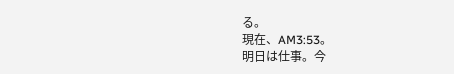る。
現在、AM3:53。
明日は仕事。今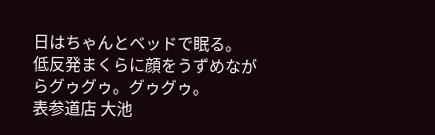日はちゃんとベッドで眠る。
低反発まくらに顔をうずめながらグゥグゥ。グゥグゥ。
表参道店 大池